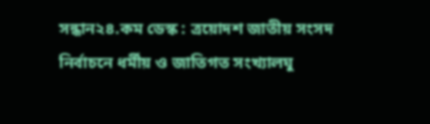সন্ধান২৪.কম ডেস্ক : ত্রয়োদশ জাতীয় সংসদ নির্বাচনে ধর্মীয় ও জাতিগত সংখ্যালঘু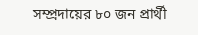সম্প্রদায়ের ৮০ জন প্রার্থী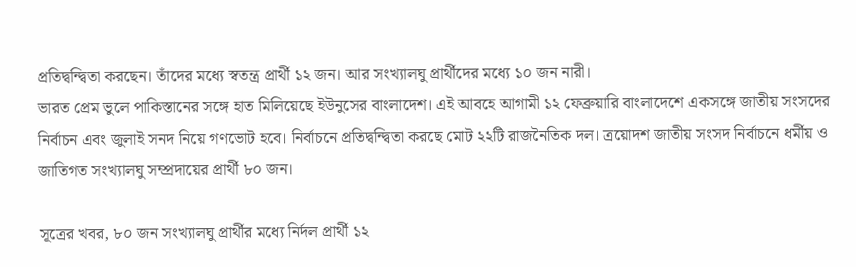প্রতিদ্বন্দ্বিতা করছেন। তাঁদের মধ্যে স্বতন্ত্র প্রার্থী ১২ জন। আর সংখ্যালঘু প্রার্থীদের মধ্যে ১০ জন নারী।
ভারত প্রেম ভুলে পাকিস্তানের সঙ্গে হাত মিলিয়েছে ইউনুসের বাংলাদেশ। এই আবহে আগামী ১২ ফেব্রুয়ারি বাংলাদেশে একসঙ্গে জাতীয় সংসদের নির্বাচন এবং জুলাই সনদ নিয়ে গণভোট হবে। নির্বাচনে প্রতিদ্বন্দ্বিতা করছে মোট ২২টি রাজনৈতিক দল। ত্রয়োদশ জাতীয় সংসদ নির্বাচনে ধর্মীয় ও জাতিগত সংখ্যালঘু সম্প্রদায়ের প্রার্থী ৮০ জন।

সূত্রের খবর, ৮০ জন সংখ্যালঘু প্রার্থীর মধ্যে নির্দল প্রার্থী ১২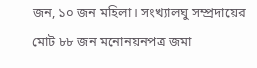জন, ১০ জন মহিলা। সংখ্যালঘু সম্প্রদায়ের মোট ৮৮ জন মনোনয়নপত্র জমা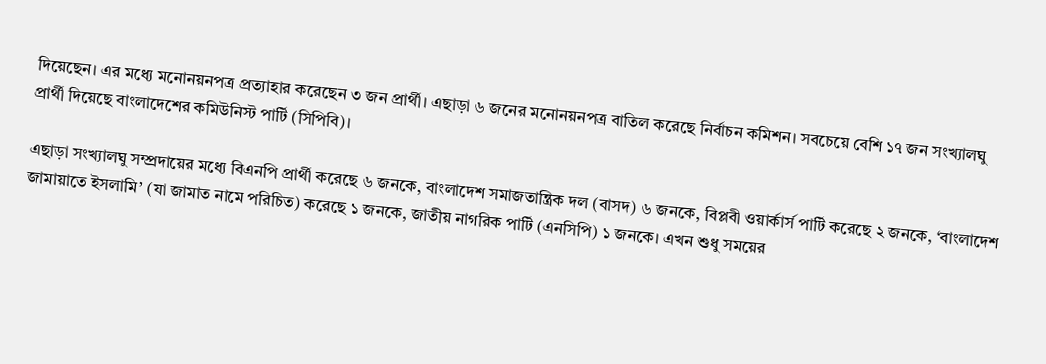দিয়েছেন। এর মধ্যে মনোনয়নপত্র প্রত্যাহার করেছেন ৩ জন প্রার্থী। এছাড়া ৬ জনের মনোনয়নপত্র বাতিল করেছে নির্বাচন কমিশন। সবচেয়ে বেশি ১৭ জন সংখ্যালঘু প্রার্থী দিয়েছে বাংলাদেশের কমিউনিস্ট পার্টি (সিপিবি)।

এছাড়া সংখ্যালঘু সম্প্রদায়ের মধ্যে বিএনপি প্রার্থী করেছে ৬ জনকে, বাংলাদেশ সমাজতান্ত্রিক দল (বাসদ) ৬ জনকে, বিপ্লবী ওয়ার্কার্স পার্টি করেছে ২ জনকে, ‘বাংলাদেশ জামায়াতে ইসলামি’ (যা জামাত নামে পরিচিত) করেছে ১ জনকে, জাতীয় নাগরিক পার্টি (এনসিপি) ১ জনকে। এখন শুধু সময়ের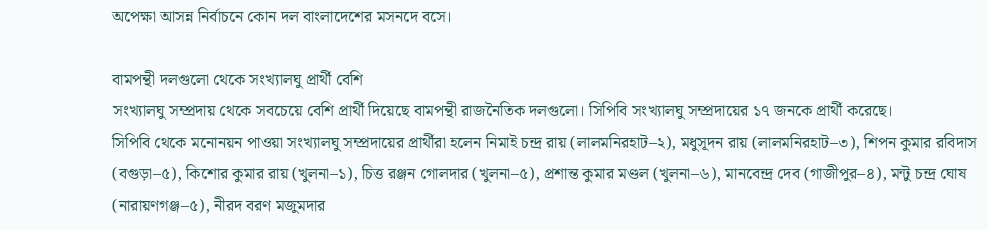অপেক্ষা আসন্ন নির্বাচনে কোন দল বাংলাদেশের মসনদে বসে।

বামপন্থী দলগুলো থেকে সংখ্যালঘু প্রার্থী বেশি
সংখ্যালঘু সম্প্রদায় থেকে সবচেয়ে বেশি প্রার্থী দিয়েছে বামপন্থী রাজনৈতিক দলগুলো। সিপিবি সংখ্যালঘু সম্প্রদায়ের ১৭ জনকে প্রার্থী করেছে।
সিপিবি থেকে মনোনয়ন পাওয়া সংখ্যালঘু সম্প্রদায়ের প্রার্থীরা হলেন নিমাই চন্দ্র রায় (লালমনিরহাট–২), মধুসূদন রায় (লালমনিরহাট–৩), শিপন কুমার রবিদাস (বগুড়া–৫), কিশোর কুমার রায় (খুলনা–১), চিত্ত রঞ্জন গোলদার (খুলনা–৫), প্রশান্ত কুমার মণ্ডল (খুলনা–৬), মানবেন্দ্র দেব (গাজীপুর–৪), মন্টু চন্দ্র ঘোষ (নারায়ণগঞ্জ–৫), নীরদ বরণ মজুমদার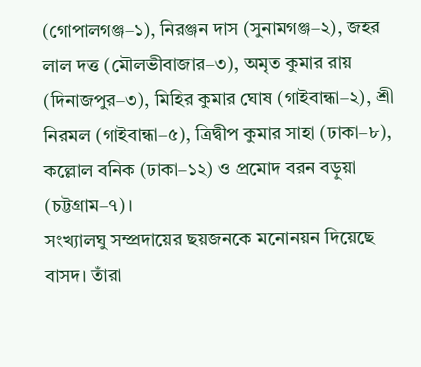(গোপালগঞ্জ–১), নিরঞ্জন দাস (সুনামগঞ্জ–২), জহর লাল দত্ত (মৌলভীবাজার–৩), অমৃত কুমার রায় (দিনাজপুর–৩), মিহির কুমার ঘোষ (গাইবান্ধা–২), শ্রী নিরমল (গাইবান্ধা–৫), ত্রিদ্বীপ কুমার সাহা (ঢাকা–৮), কল্লোল বনিক (ঢাকা–১২) ও প্রমোদ বরন বড়ুয়া (চট্টগ্রাম–৭)।
সংখ্যালঘু সম্প্রদায়ের ছয়জনকে মনোনয়ন দিয়েছে বাসদ। তাঁরা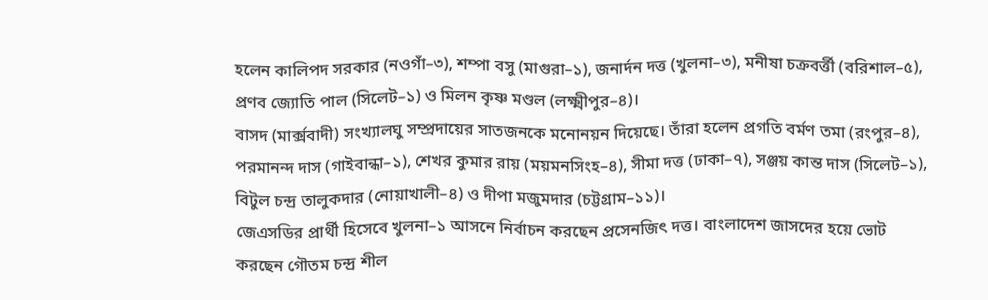হলেন কালিপদ সরকার (নওগাঁ–৩), শম্পা বসু (মাগুরা–১), জনার্দন দত্ত (খুলনা–৩), মনীষা চক্রবর্ত্তী (বরিশাল–৫), প্রণব জ্যোতি পাল (সিলেট–১) ও মিলন কৃষ্ণ মণ্ডল (লক্ষ্মীপুর–৪)।
বাসদ (মার্ক্সবাদী) সংখ্যালঘু সম্প্রদায়ের সাতজনকে মনোনয়ন দিয়েছে। তাঁরা হলেন প্রগতি বর্মণ তমা (রংপুর–৪), পরমানন্দ দাস (গাইবান্ধা–১), শেখর কুমার রায় (ময়মনসিংহ–৪), সীমা দত্ত (ঢাকা–৭), সঞ্জয় কান্ত দাস (সিলেট–১), বিটুল চন্দ্র তালুকদার (নোয়াখালী–৪) ও দীপা মজুমদার (চট্টগ্রাম–১১)।
জেএসডির প্রার্থী হিসেবে খুলনা–১ আসনে নির্বাচন করছেন প্রসেনজিৎ দত্ত। বাংলাদেশ জাসদের হয়ে ভোট করছেন গৌতম চন্দ্র শীল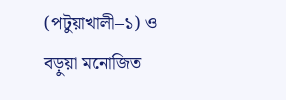(পটুয়াখালী–১) ও বড়ুয়া মনোজিত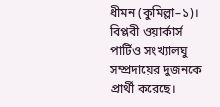ধীমন (কুমিল্লা–১)।
বিপ্লবী ওয়ার্কার্স পার্টিও সংখ্যালঘু সম্প্রদায়ের দুজনকে প্রার্থী করেছে।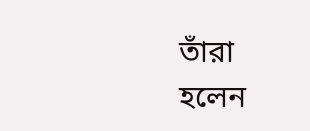তাঁরা হলেন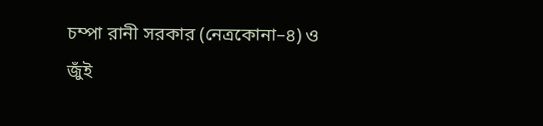চম্পা রানী সরকার (নেত্রকোনা–৪) ও জুঁই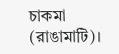চাকমা (রাঙামাটি)।